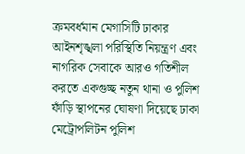ক্রমবর্ধমান মেগাসিটি ঢাকার আইনশৃঙ্খলা পরিস্থিতি নিয়ন্ত্রণ এবং নাগরিক সেবাকে আরও গতিশীল করতে একগুচ্ছ নতুন থানা ও পুলিশ ফাঁড়ি স্থাপনের ঘোষণা দিয়েছে ঢাকা মেট্রোপলিটন পুলিশ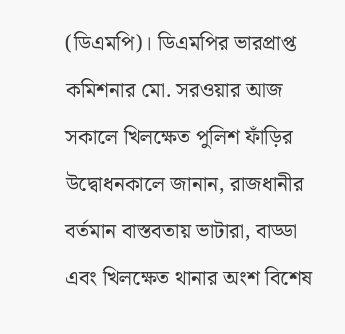(ডিএমপি)। ডিএমপির ভারপ্রাপ্ত কমিশনার মো. সরওয়ার আজ সকালে খিলক্ষেত পুলিশ ফাঁড়ির উদ্বোধনকালে জানান, রাজধানীর বর্তমান বাস্তবতায় ভাটারা, বাড্ডা এবং খিলক্ষেত থানার অংশ বিশেষ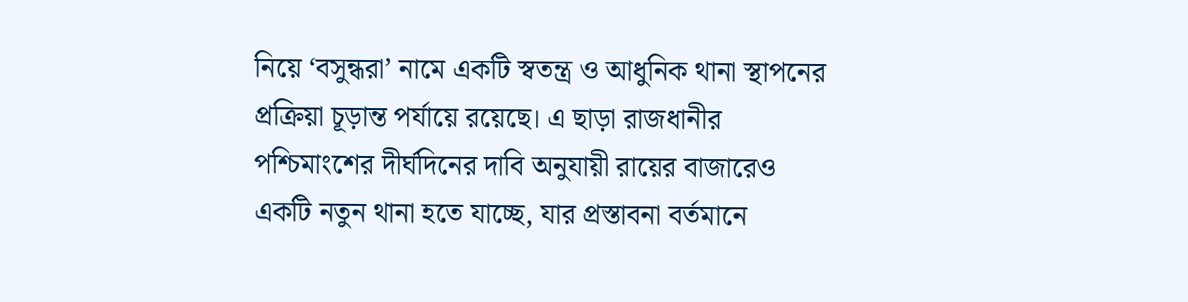নিয়ে ‘বসুন্ধরা’ নামে একটি স্বতন্ত্র ও আধুনিক থানা স্থাপনের প্রক্রিয়া চূড়ান্ত পর্যায়ে রয়েছে। এ ছাড়া রাজধানীর পশ্চিমাংশের দীর্ঘদিনের দাবি অনুযায়ী রায়ের বাজারেও একটি নতুন থানা হতে যাচ্ছে, যার প্রস্তাবনা বর্তমানে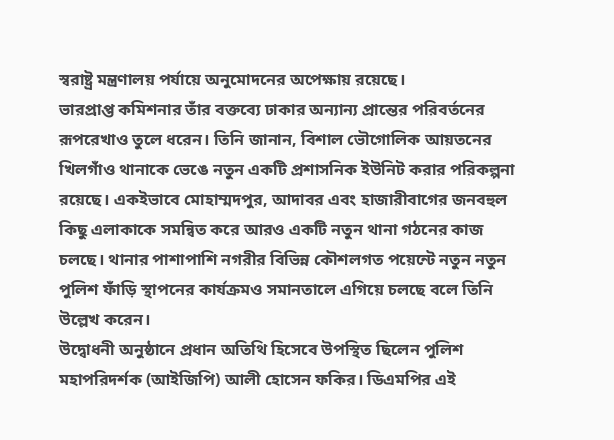স্বরাষ্ট্র মন্ত্রণালয় পর্যায়ে অনুমোদনের অপেক্ষায় রয়েছে।
ভারপ্রাপ্ত কমিশনার তাঁর বক্তব্যে ঢাকার অন্যান্য প্রান্তের পরিবর্তনের রূপরেখাও তুলে ধরেন। তিনি জানান, বিশাল ভৌগোলিক আয়তনের খিলগাঁও থানাকে ভেঙে নতুন একটি প্রশাসনিক ইউনিট করার পরিকল্পনা রয়েছে। একইভাবে মোহাম্মদপুর, আদাবর এবং হাজারীবাগের জনবহুল কিছু এলাকাকে সমন্বিত করে আরও একটি নতুন থানা গঠনের কাজ চলছে। থানার পাশাপাশি নগরীর বিভিন্ন কৌশলগত পয়েন্টে নতুন নতুন পুলিশ ফাঁড়ি স্থাপনের কার্যক্রমও সমানতালে এগিয়ে চলছে বলে তিনি উল্লেখ করেন।
উদ্বোধনী অনুষ্ঠানে প্রধান অতিথি হিসেবে উপস্থিত ছিলেন পুলিশ মহাপরিদর্শক (আইজিপি) আলী হোসেন ফকির। ডিএমপির এই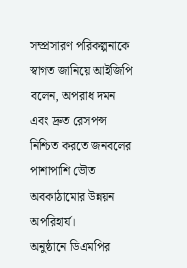সম্প্রসারণ পরিকল্পনাকে স্বাগত জানিয়ে আইজিপি বলেন, অপরাধ দমন এবং দ্রুত রেসপন্স নিশ্চিত করতে জনবলের পাশাপাশি ভৌত অবকাঠামোর উন্নয়ন অপরিহার্য।
অনুষ্ঠানে ডিএমপির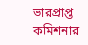ভারপ্রাপ্ত কমিশনার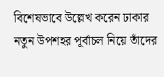বিশেষভাবে উল্লেখ করেন ঢাকার নতুন উপশহর পূর্বাচল নিয়ে তাঁদের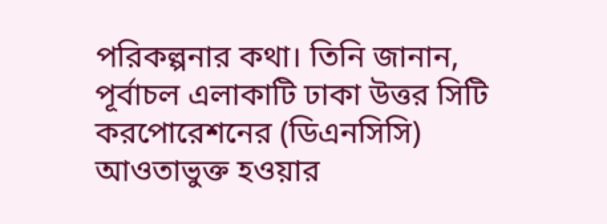পরিকল্পনার কথা। তিনি জানান, পূর্বাচল এলাকাটি ঢাকা উত্তর সিটি করপোরেশনের (ডিএনসিসি) আওতাভুক্ত হওয়ার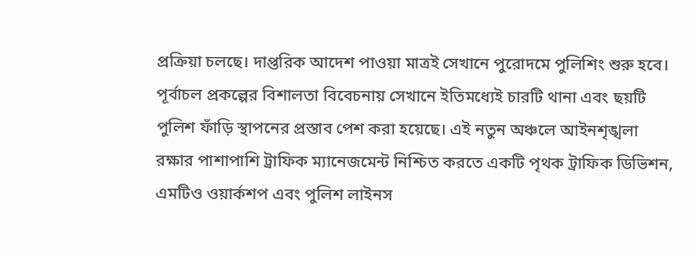প্রক্রিয়া চলছে। দাপ্তরিক আদেশ পাওয়া মাত্রই সেখানে পুরোদমে পুলিশিং শুরু হবে। পূর্বাচল প্রকল্পের বিশালতা বিবেচনায় সেখানে ইতিমধ্যেই চারটি থানা এবং ছয়টি পুলিশ ফাঁড়ি স্থাপনের প্রস্তাব পেশ করা হয়েছে। এই নতুন অঞ্চলে আইনশৃঙ্খলা রক্ষার পাশাপাশি ট্রাফিক ম্যানেজমেন্ট নিশ্চিত করতে একটি পৃথক ট্রাফিক ডিভিশন, এমটিও ওয়ার্কশপ এবং পুলিশ লাইনস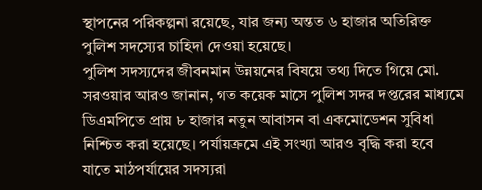স্থাপনের পরিকল্পনা রয়েছে, যার জন্য অন্তত ৬ হাজার অতিরিক্ত পুলিশ সদস্যের চাহিদা দেওয়া হয়েছে।
পুলিশ সদস্যদের জীবনমান উন্নয়নের বিষয়ে তথ্য দিতে গিয়ে মো. সরওয়ার আরও জানান, গত কয়েক মাসে পুলিশ সদর দপ্তরের মাধ্যমে ডিএমপিতে প্রায় ৮ হাজার নতুন আবাসন বা একমোডেশন সুবিধা নিশ্চিত করা হয়েছে। পর্যায়ক্রমে এই সংখ্যা আরও বৃদ্ধি করা হবে যাতে মাঠপর্যায়ের সদস্যরা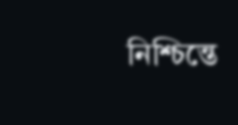নিশ্চিন্তে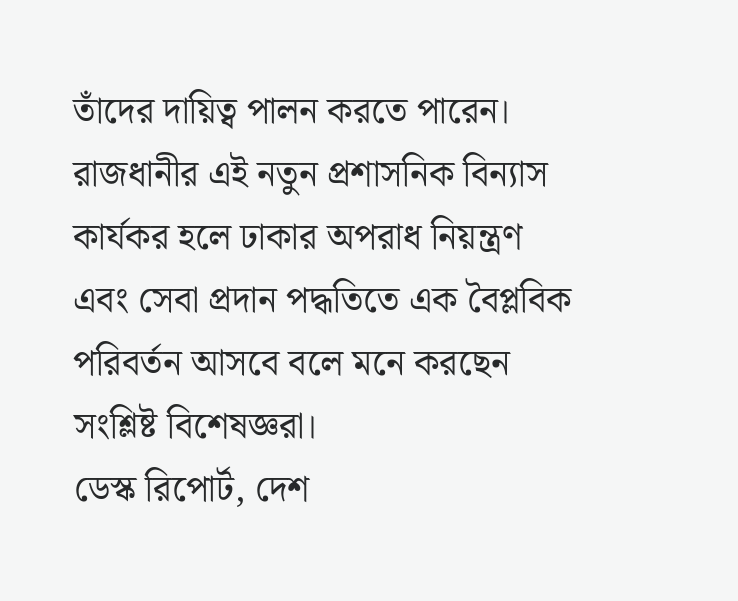তাঁদের দায়িত্ব পালন করতে পারেন। রাজধানীর এই নতুন প্রশাসনিক বিন্যাস কার্যকর হলে ঢাকার অপরাধ নিয়ন্ত্রণ এবং সেবা প্রদান পদ্ধতিতে এক বৈপ্লবিক পরিবর্তন আসবে বলে মনে করছেন সংশ্লিষ্ট বিশেষজ্ঞরা।
ডেস্ক রিপোর্ট, দেশ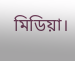মিডিয়া।